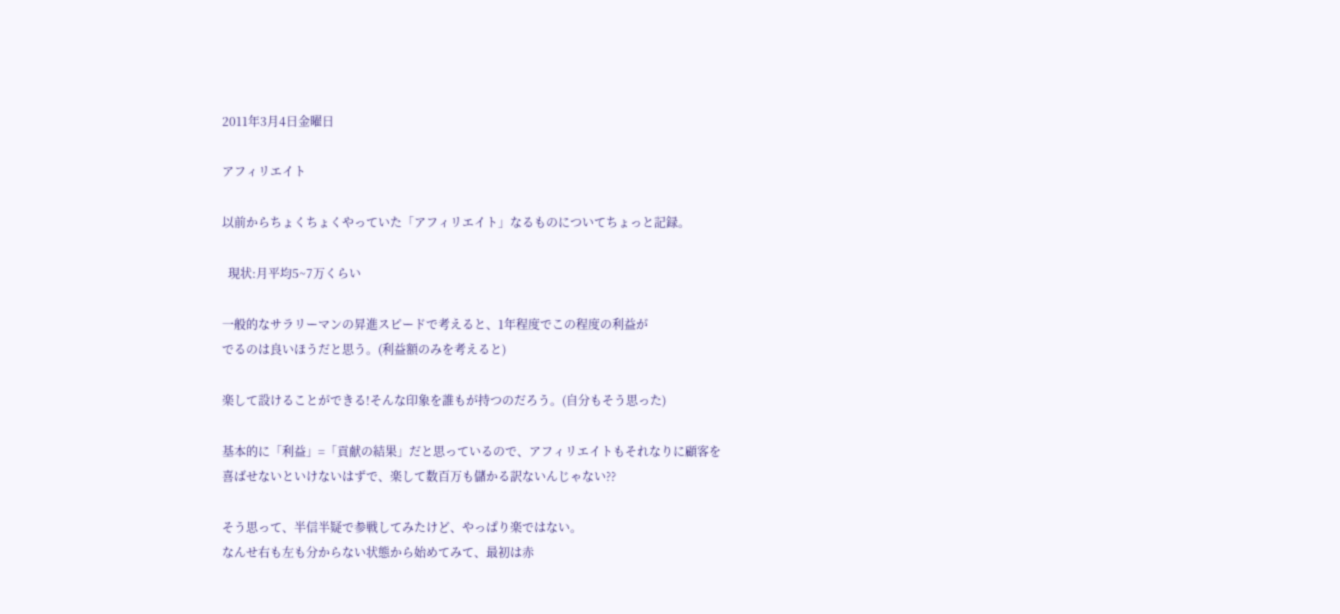2011年3月4日金曜日

アフィリエイト

以前からちょくちょくやっていた「アフィリエイト」なるものについてちょっと記録。

  現状:月平均5~7万くらい

一般的なサラリーマンの昇進スピードで考えると、1年程度でこの程度の利益が
でるのは良いほうだと思う。(利益額のみを考えると)

楽して設けることができる!そんな印象を誰もが持つのだろう。(自分もそう思った)

基本的に「利益」=「貢献の結果」だと思っているので、アフィリエイトもそれなりに顧客を
喜ばせないといけないはずで、楽して数百万も儲かる訳ないんじゃない??

そう思って、半信半疑で参戦してみたけど、やっぱり楽ではない。
なんせ右も左も分からない状態から始めてみて、最初は赤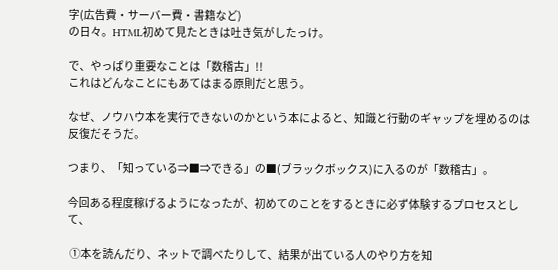字(広告費・サーバー費・書籍など)
の日々。HTML初めて見たときは吐き気がしたっけ。

で、やっぱり重要なことは「数稽古」!!
これはどんなことにもあてはまる原則だと思う。

なぜ、ノウハウ本を実行できないのかという本によると、知識と行動のギャップを埋めるのは
反復だそうだ。

つまり、「知っている⇒■⇒できる」の■(ブラックボックス)に入るのが「数稽古」。

今回ある程度稼げるようになったが、初めてのことをするときに必ず体験するプロセスとして、

 ①本を読んだり、ネットで調べたりして、結果が出ている人のやり方を知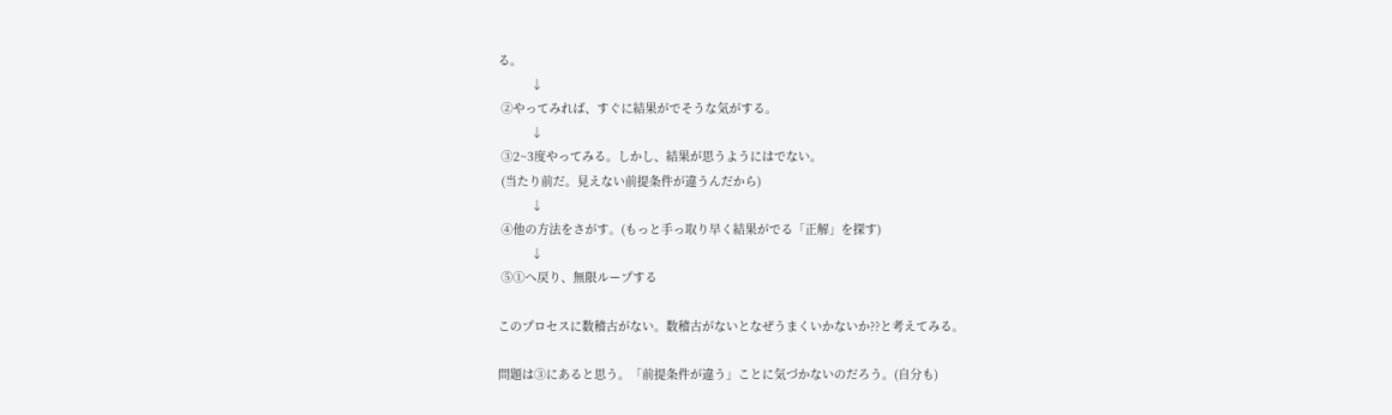る。
           ↓
 ②やってみれば、すぐに結果がでそうな気がする。
           ↓
 ③2~3度やってみる。しかし、結果が思うようにはでない。
 (当たり前だ。見えない前提条件が違うんだから)
           ↓
 ④他の方法をさがす。(もっと手っ取り早く結果がでる「正解」を探す)
           ↓
 ⑤①へ戻り、無限ループする

このプロセスに数稽古がない。数稽古がないとなぜうまくいかないか??と考えてみる。

問題は③にあると思う。「前提条件が違う」ことに気づかないのだろう。(自分も)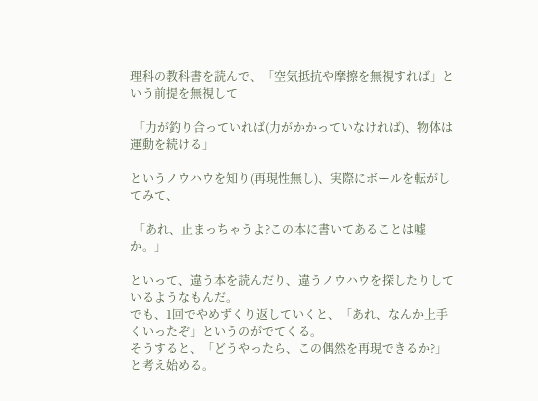理科の教科書を読んで、「空気抵抗や摩擦を無視すれば」という前提を無視して

 「力が釣り合っていれば(力がかかっていなければ)、物体は運動を続ける」

というノウハウを知り(再現性無し)、実際にボールを転がしてみて、

 「あれ、止まっちゃうよ?この本に書いてあることは嘘か。」

といって、違う本を読んだり、違うノウハウを探したりしているようなもんだ。
でも、1回でやめずくり返していくと、「あれ、なんか上手くいったぞ」というのがでてくる。
そうすると、「どうやったら、この偶然を再現できるか?」と考え始める。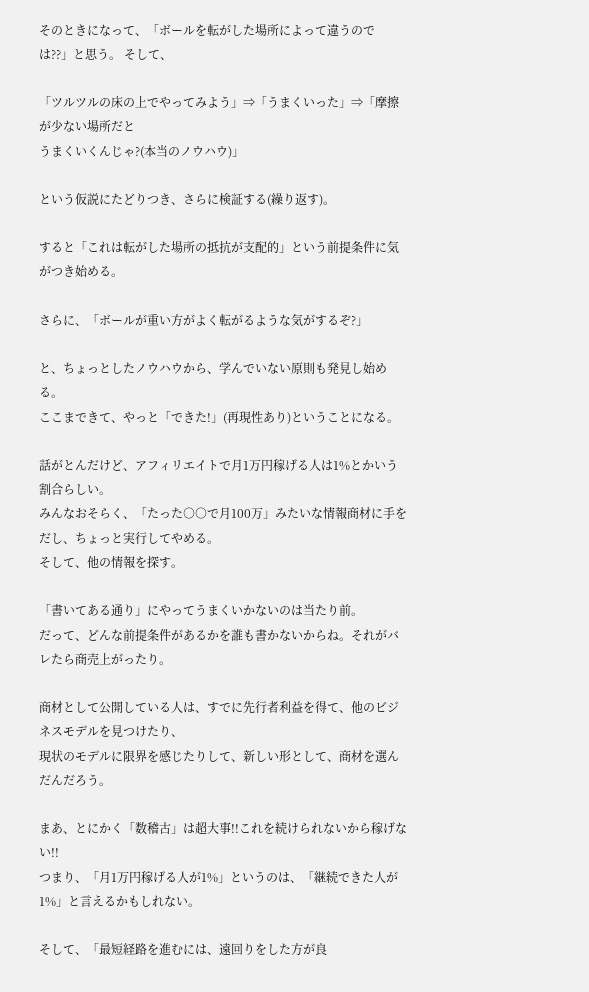そのときになって、「ボールを転がした場所によって違うのでは??」と思う。 そして、

「ツルツルの床の上でやってみよう」⇒「うまくいった」⇒「摩擦が少ない場所だと
うまくいくんじゃ?(本当のノウハウ)」

という仮説にたどりつき、さらに検証する(繰り返す)。

すると「これは転がした場所の抵抗が支配的」という前提条件に気がつき始める。

さらに、「ボールが重い方がよく転がるような気がするぞ?」

と、ちょっとしたノウハウから、学んでいない原則も発見し始める。
ここまできて、やっと「できた!」(再現性あり)ということになる。

話がとんだけど、アフィリエイトで月1万円稼げる人は1%とかいう割合らしい。
みんなおそらく、「たった○○で月100万」みたいな情報商材に手をだし、ちょっと実行してやめる。
そして、他の情報を探す。

「書いてある通り」にやってうまくいかないのは当たり前。
だって、どんな前提条件があるかを誰も書かないからね。それがバレたら商売上がったり。

商材として公開している人は、すでに先行者利益を得て、他のビジネスモデルを見つけたり、
現状のモデルに限界を感じたりして、新しい形として、商材を選んだんだろう。

まあ、とにかく「数稽古」は超大事!!これを続けられないから稼げない!!
つまり、「月1万円稼げる人が1%」というのは、「継続できた人が1%」と言えるかもしれない。

そして、「最短経路を進むには、遠回りをした方が良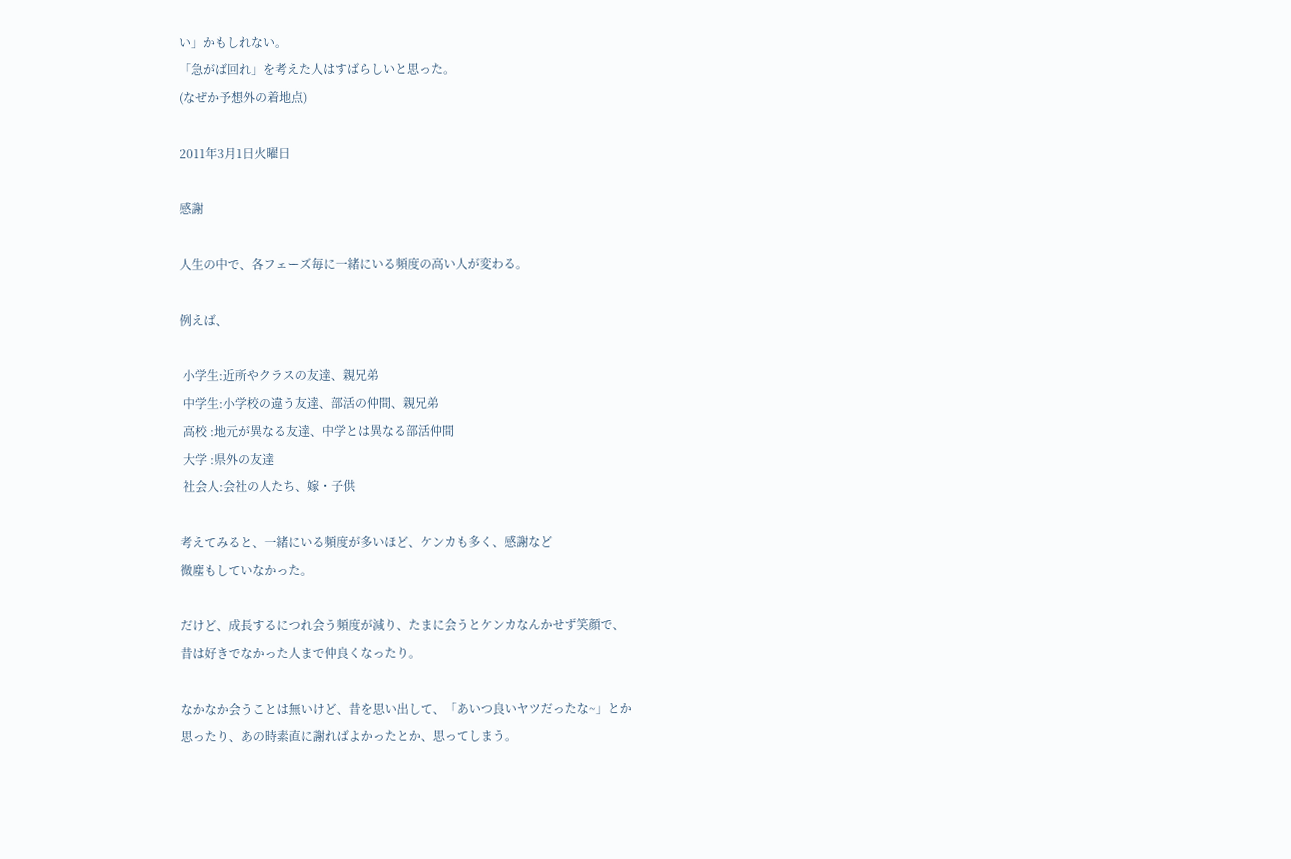い」かもしれない。
「急がば回れ」を考えた人はすばらしいと思った。
(なぜか予想外の着地点)

2011年3月1日火曜日

感謝

人生の中で、各フェーズ毎に一緒にいる頻度の高い人が変わる。

例えば、

 小学生:近所やクラスの友達、親兄弟
 中学生:小学校の違う友達、部活の仲間、親兄弟
 高校 :地元が異なる友達、中学とは異なる部活仲間
 大学 :県外の友達
 社会人:会社の人たち、嫁・子供

考えてみると、一緒にいる頻度が多いほど、ケンカも多く、感謝など
微塵もしていなかった。

だけど、成長するにつれ会う頻度が減り、たまに会うとケンカなんかせず笑顔で、
昔は好きでなかった人まで仲良くなったり。

なかなか会うことは無いけど、昔を思い出して、「あいつ良いヤツだったな~」とか
思ったり、あの時素直に謝ればよかったとか、思ってしまう。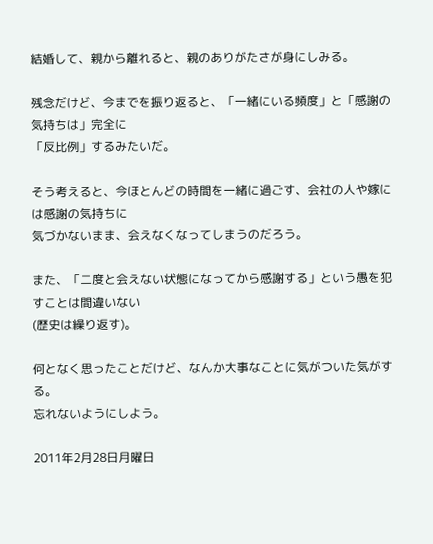結婚して、親から離れると、親のありがたさが身にしみる。

残念だけど、今までを振り返ると、「一緒にいる頻度」と「感謝の気持ちは」完全に
「反比例」するみたいだ。

そう考えると、今ほとんどの時間を一緒に過ごす、会社の人や嫁には感謝の気持ちに
気づかないまま、会えなくなってしまうのだろう。

また、「二度と会えない状態になってから感謝する」という愚を犯すことは間違いない
(歴史は繰り返す)。

何となく思ったことだけど、なんか大事なことに気がついた気がする。
忘れないようにしよう。

2011年2月28日月曜日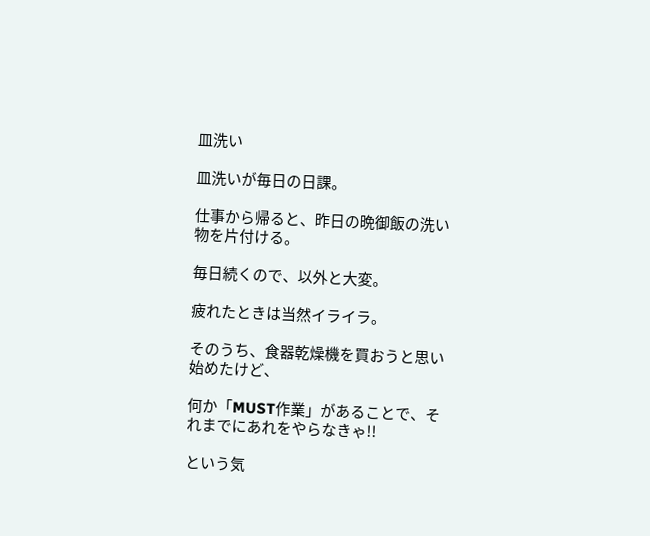皿洗い

皿洗いが毎日の日課。

仕事から帰ると、昨日の晩御飯の洗い物を片付ける。

毎日続くので、以外と大変。

疲れたときは当然イライラ。

そのうち、食器乾燥機を買おうと思い始めたけど、

何か「MUST作業」があることで、それまでにあれをやらなきゃ!!

という気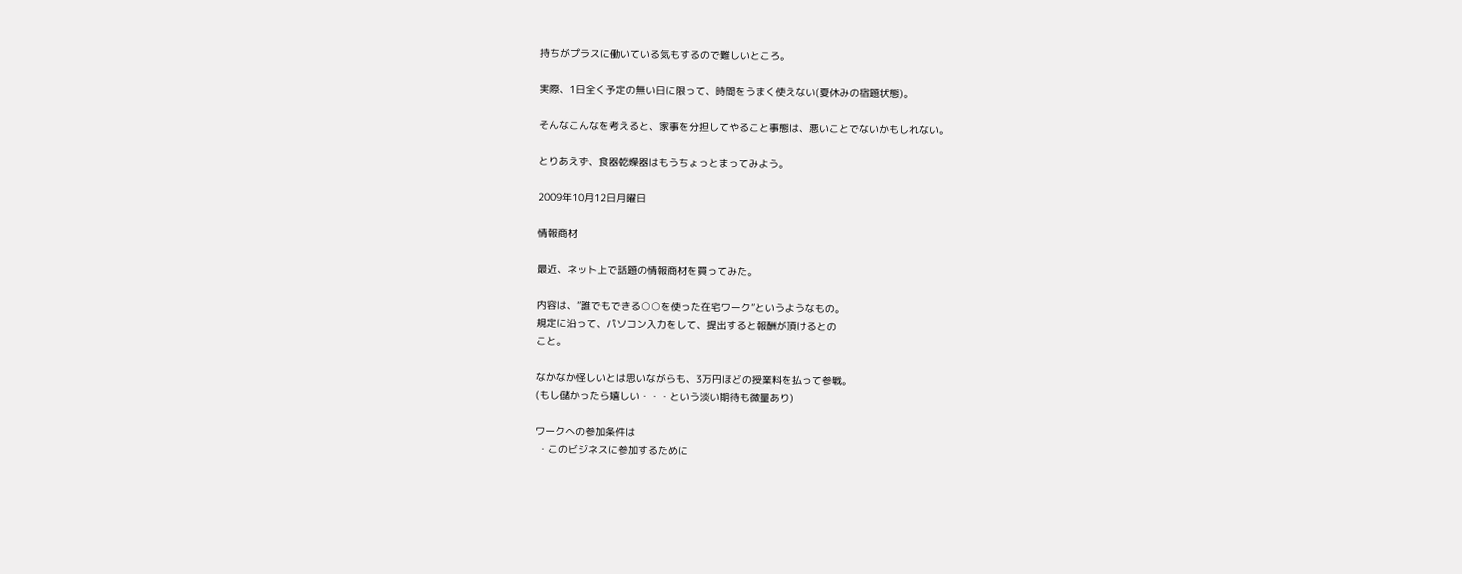持ちがプラスに働いている気もするので難しいところ。

実際、1日全く予定の無い日に限って、時間をうまく使えない(夏休みの宿題状態)。

そんなこんなを考えると、家事を分担してやること事態は、悪いことでないかもしれない。

とりあえず、食器乾燥器はもうちょっとまってみよう。

2009年10月12日月曜日

情報商材

最近、ネット上で話題の情報商材を買ってみた。

内容は、”誰でもできる○○を使った在宅ワーク”というようなもの。
規定に沿って、パソコン入力をして、提出すると報酬が頂けるとの
こと。

なかなか怪しいとは思いながらも、3万円ほどの授業料を払って参戦。
(もし儲かったら嬉しい・・・という淡い期待も微量あり)

ワークへの参加条件は
 ・このビジネスに参加するために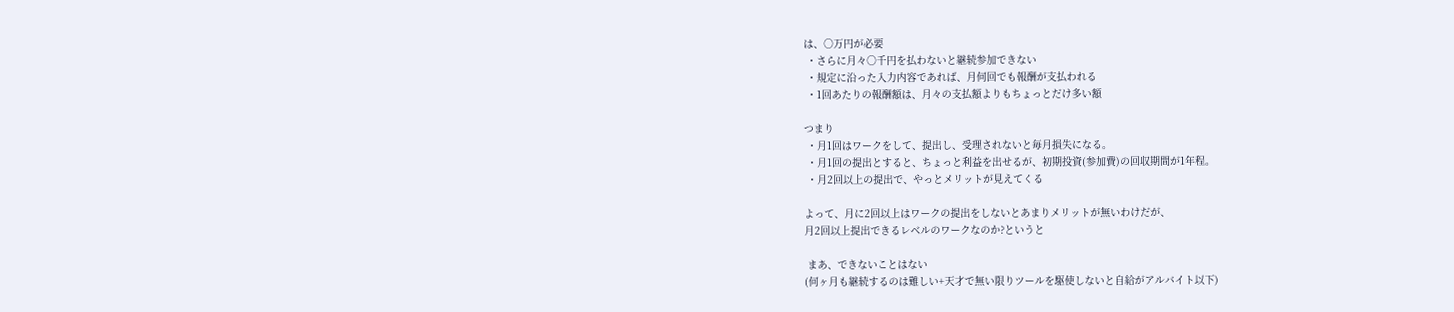は、○万円が必要
 ・さらに月々○千円を払わないと継続参加できない
 ・規定に沿った入力内容であれば、月何回でも報酬が支払われる
 ・1回あたりの報酬額は、月々の支払額よりもちょっとだけ多い額

つまり
 ・月1回はワークをして、提出し、受理されないと毎月損失になる。
 ・月1回の提出とすると、ちょっと利益を出せるが、初期投資(参加費)の回収期間が1年程。
 ・月2回以上の提出で、やっとメリットが見えてくる

よって、月に2回以上はワークの提出をしないとあまりメリットが無いわけだが、
月2回以上提出できるレベルのワークなのか?というと

 まあ、できないことはない
(何ヶ月も継続するのは難しい+天才で無い限りツールを駆使しないと自給がアルバイト以下)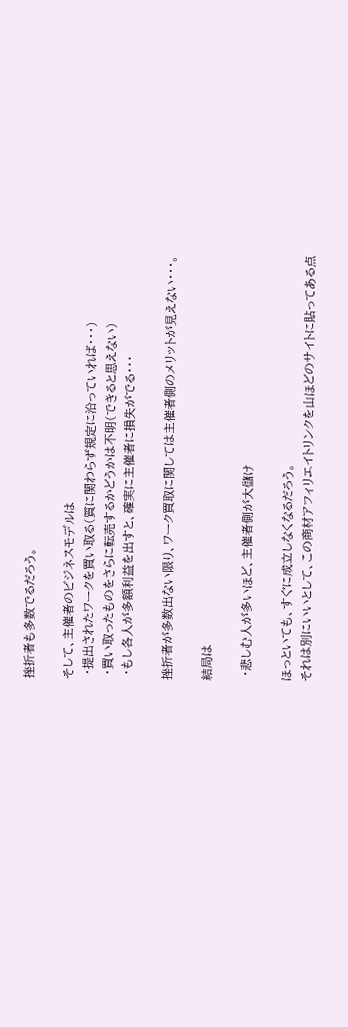挫折者も多数でるだろう。

そして、主催者のビジネスモデルは
 ・提出されたワークを買い取る(質に関わらず規定に沿っていれば・・・)
 ・買い取ったものをさらに転売するかどうかは不明(できると思えない)
 ・もし各人が多額利益を出すと、確実に主催者に損失がでる・・・

挫折者が多数出ない限り、ワーク買取に関しては主催者側のメリットが見えない・・・。

結局は

 ・悲しむ人が多いほど、主催者側が大儲け

ほっといても、すぐに成立しなくなるだろう。
それは別にいいとして、この商材アフィリエイトリンクを山ほどのサイトに貼ってある点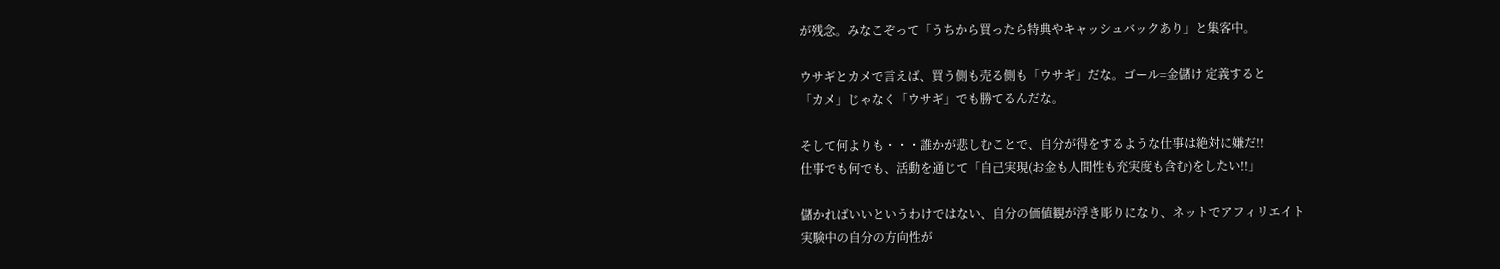が残念。みなこぞって「うちから買ったら特典やキャッシュバックあり」と集客中。

ウサギとカメで言えば、買う側も売る側も「ウサギ」だな。ゴール=金儲け 定義すると
「カメ」じゃなく「ウサギ」でも勝てるんだな。

そして何よりも・・・誰かが悲しむことで、自分が得をするような仕事は絶対に嫌だ!!
仕事でも何でも、活動を通じて「自己実現(お金も人間性も充実度も含む)をしたい!!」

儲かればいいというわけではない、自分の価値観が浮き彫りになり、ネットでアフィリエイト
実験中の自分の方向性が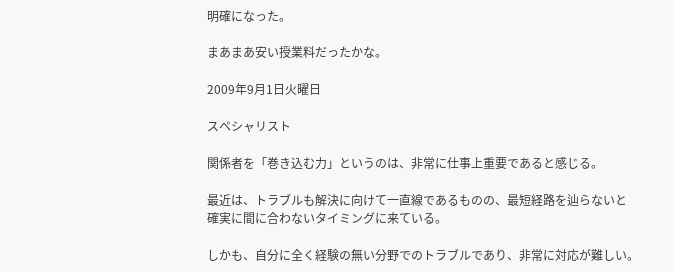明確になった。

まあまあ安い授業料だったかな。

2009年9月1日火曜日

スペシャリスト

関係者を「巻き込む力」というのは、非常に仕事上重要であると感じる。

最近は、トラブルも解決に向けて一直線であるものの、最短経路を辿らないと
確実に間に合わないタイミングに来ている。

しかも、自分に全く経験の無い分野でのトラブルであり、非常に対応が難しい。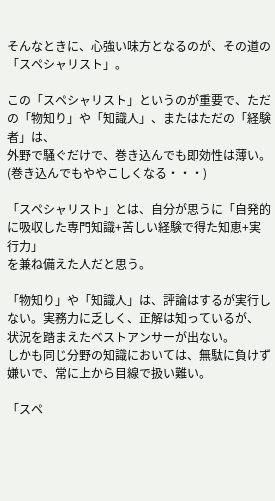そんなときに、心強い味方となるのが、その道の「スペシャリスト」。

この「スペシャリスト」というのが重要で、ただの「物知り」や「知識人」、またはただの「経験者」は、
外野で騒ぐだけで、巻き込んでも即効性は薄い。(巻き込んでもややこしくなる・・・)

「スペシャリスト」とは、自分が思うに「自発的に吸収した専門知識+苦しい経験で得た知恵+実行力」
を兼ね備えた人だと思う。

「物知り」や「知識人」は、評論はするが実行しない。実務力に乏しく、正解は知っているが、
状況を踏まえたベストアンサーが出ない。
しかも同じ分野の知識においては、無駄に負けず嫌いで、常に上から目線で扱い難い。

「スペ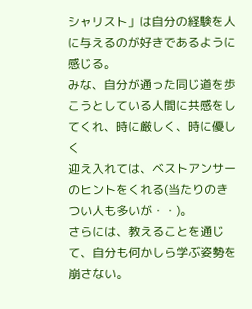シャリスト」は自分の経験を人に与えるのが好きであるように感じる。
みな、自分が通った同じ道を歩こうとしている人間に共感をしてくれ、時に厳しく、時に優しく
迎え入れては、ベストアンサーのヒントをくれる(当たりのきつい人も多いが・・)。
さらには、教えることを通じて、自分も何かしら学ぶ姿勢を崩さない。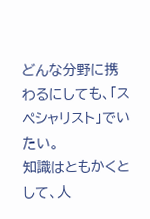どんな分野に携わるにしても、「スペシャリスト」でいたい。
知識はともかくとして、人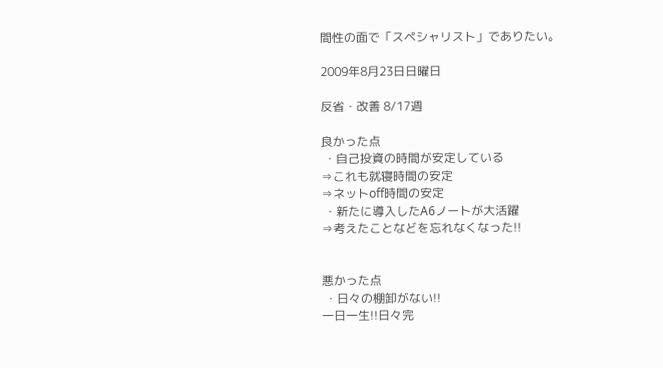間性の面で「スペシャリスト」でありたい。

2009年8月23日日曜日

反省・改善 8/17週

良かった点
 ・自己投資の時間が安定している
⇒これも就寝時間の安定
⇒ネットoff時間の安定
 ・新たに導入したA6ノートが大活躍
⇒考えたことなどを忘れなくなった!!


悪かった点
 ・日々の棚卸がない!!
一日一生!!日々完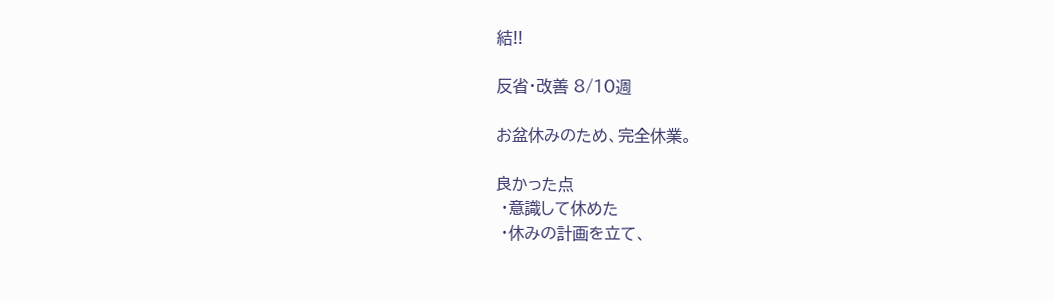結!!

反省・改善 8/10週

お盆休みのため、完全休業。

良かった点
 ・意識して休めた
 ・休みの計画を立て、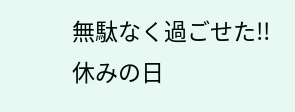無駄なく過ごせた!!
休みの日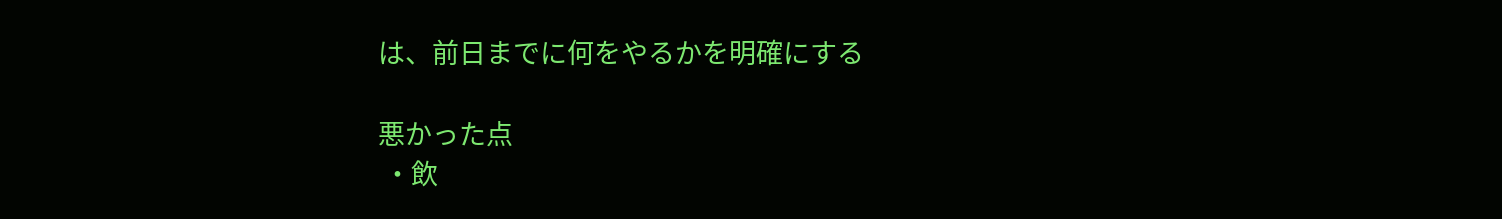は、前日までに何をやるかを明確にする

悪かった点
 ・飲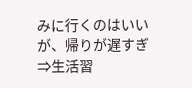みに行くのはいいが、帰りが遅すぎ
⇒生活習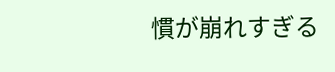慣が崩れすぎる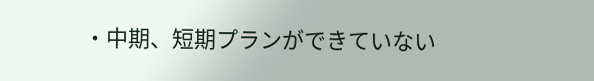・中期、短期プランができていない